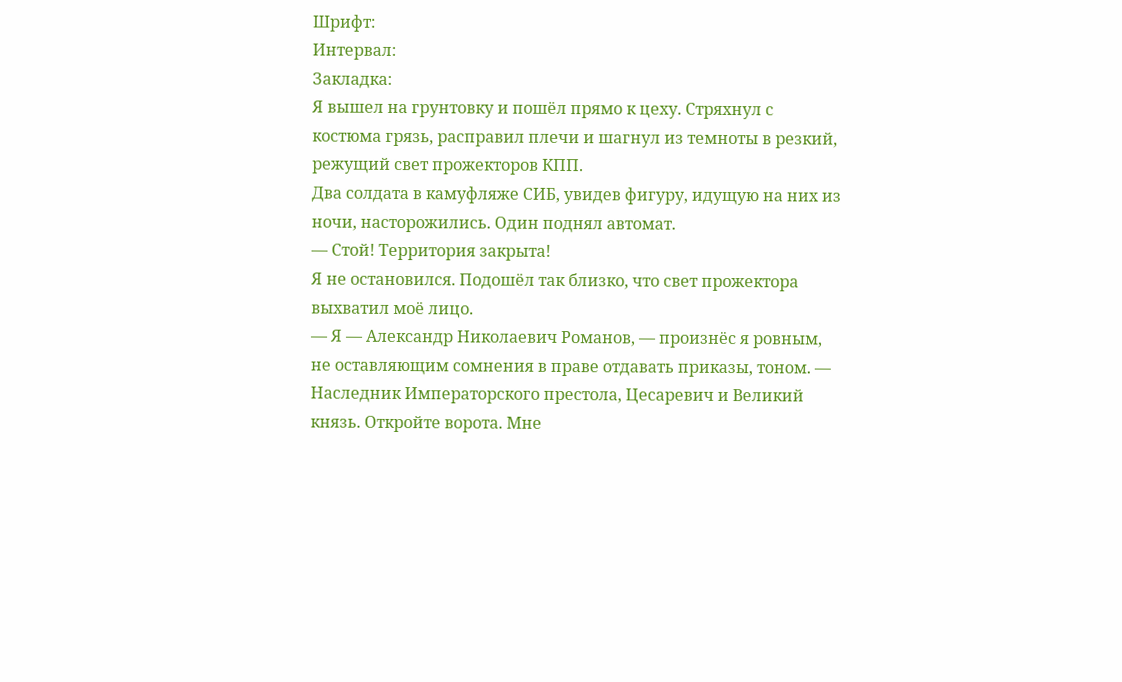Шрифт:
Интервал:
Закладка:
Я вышел на грунтовку и пошёл прямо к цеху. Стряхнул с костюма грязь, расправил плечи и шагнул из темноты в резкий, режущий свет прожекторов КПП.
Два солдата в камуфляже СИБ, увидев фигуру, идущую на них из ночи, насторожились. Один поднял автомат.
— Стой! Территория закрыта!
Я не остановился. Подошёл так близко, что свет прожектора выхватил моё лицо.
— Я — Александр Николаевич Романов, — произнёс я ровным, не оставляющим сомнения в праве отдавать приказы, тоном. — Наследник Императорского престола, Цесаревич и Великий князь. Откройте ворота. Мне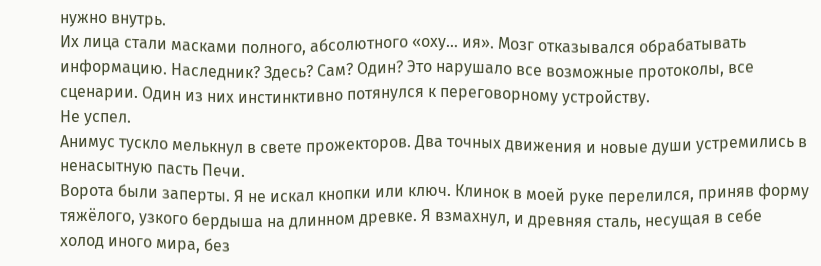нужно внутрь.
Их лица стали масками полного, абсолютного «оху… ия». Мозг отказывался обрабатывать информацию. Наследник? Здесь? Сам? Один? Это нарушало все возможные протоколы, все сценарии. Один из них инстинктивно потянулся к переговорному устройству.
Не успел.
Анимус тускло мелькнул в свете прожекторов. Два точных движения и новые души устремились в ненасытную пасть Печи.
Ворота были заперты. Я не искал кнопки или ключ. Клинок в моей руке перелился, приняв форму тяжёлого, узкого бердыша на длинном древке. Я взмахнул, и древняя сталь, несущая в себе холод иного мира, без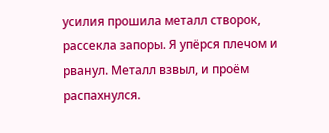усилия прошила металл створок, рассекла запоры. Я упёрся плечом и рванул. Металл взвыл, и проём распахнулся.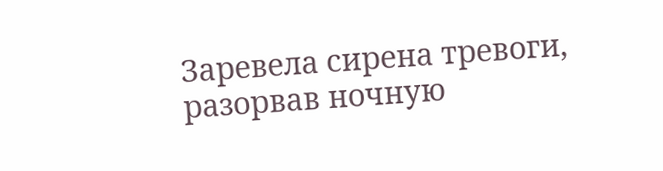Заревела сирена тревоги, разорвав ночную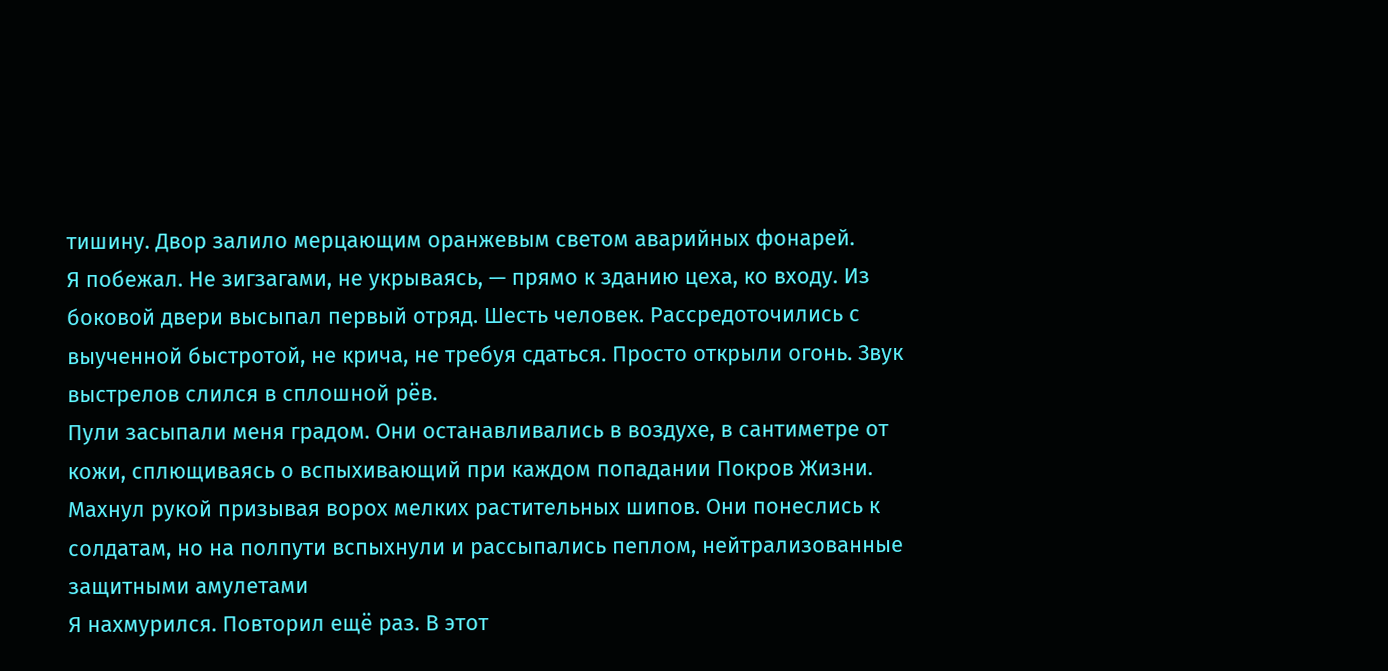тишину. Двор залило мерцающим оранжевым светом аварийных фонарей.
Я побежал. Не зигзагами, не укрываясь, — прямо к зданию цеха, ко входу. Из боковой двери высыпал первый отряд. Шесть человек. Рассредоточились с выученной быстротой, не крича, не требуя сдаться. Просто открыли огонь. Звук выстрелов слился в сплошной рёв.
Пули засыпали меня градом. Они останавливались в воздухе, в сантиметре от кожи, сплющиваясь о вспыхивающий при каждом попадании Покров Жизни.
Махнул рукой призывая ворох мелких растительных шипов. Они понеслись к солдатам, но на полпути вспыхнули и рассыпались пеплом, нейтрализованные защитными амулетами
Я нахмурился. Повторил ещё раз. В этот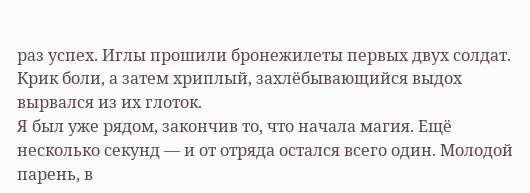раз успех. Иглы прошили бронежилеты первых двух солдат. Крик боли, а затем хриплый, захлёбывающийся выдох вырвался из их глоток.
Я был уже рядом, закончив то, что начала магия. Ещё несколько секунд — и от отряда остался всего один. Молодой парень, в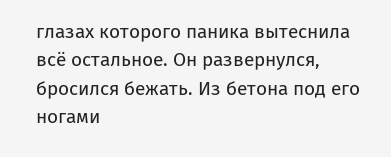глазах которого паника вытеснила всё остальное. Он развернулся, бросился бежать. Из бетона под его ногами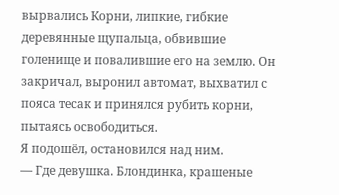вырвались Корни, липкие, гибкие деревянные щупальца, обвившие голенище и повалившие его на землю. Он закричал, выронил автомат, выхватил с пояса тесак и принялся рубить корни, пытаясь освободиться.
Я подошёл, остановился над ним.
— Где девушка. Блондинка, крашеные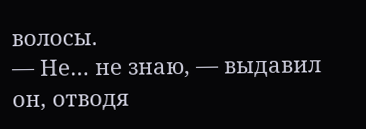волосы.
— Не… не знаю, — выдавил он, отводя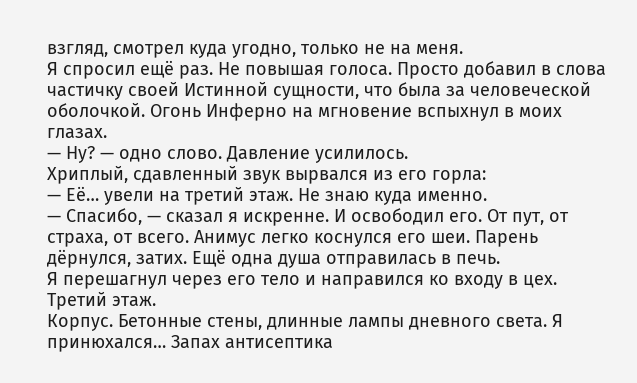взгляд, смотрел куда угодно, только не на меня.
Я спросил ещё раз. Не повышая голоса. Просто добавил в слова частичку своей Истинной сущности, что была за человеческой оболочкой. Огонь Инферно на мгновение вспыхнул в моих глазах.
— Ну? — одно слово. Давление усилилось.
Хриплый, сдавленный звук вырвался из его горла:
— Её… увели на третий этаж. Не знаю куда именно.
— Спасибо, — сказал я искренне. И освободил его. От пут, от страха, от всего. Анимус легко коснулся его шеи. Парень дёрнулся, затих. Ещё одна душа отправилась в печь.
Я перешагнул через его тело и направился ко входу в цех. Третий этаж.
Корпус. Бетонные стены, длинные лампы дневного света. Я принюхался… Запах антисептика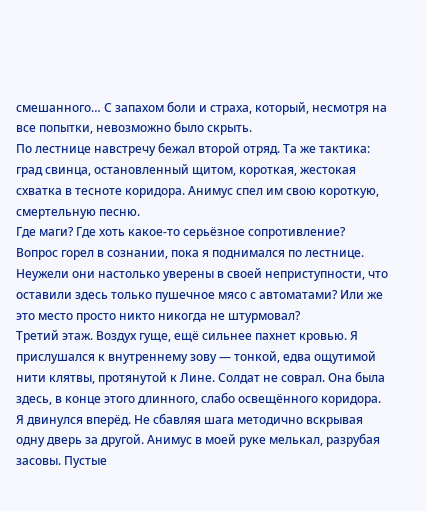смешанного… С запахом боли и страха, который, несмотря на все попытки, невозможно было скрыть.
По лестнице навстречу бежал второй отряд. Та же тактика: град свинца, остановленный щитом, короткая, жестокая схватка в тесноте коридора. Анимус спел им свою короткую, смертельную песню.
Где маги? Где хоть какое-то серьёзное сопротивление? Вопрос горел в сознании, пока я поднимался по лестнице. Неужели они настолько уверены в своей неприступности, что оставили здесь только пушечное мясо с автоматами? Или же это место просто никто никогда не штурмовал?
Третий этаж. Воздух гуще, ещё сильнее пахнет кровью. Я прислушался к внутреннему зову — тонкой, едва ощутимой нити клятвы, протянутой к Лине. Солдат не соврал. Она была здесь, в конце этого длинного, слабо освещённого коридора.
Я двинулся вперёд. Не сбавляя шага методично вскрывая одну дверь за другой. Анимус в моей руке мелькал, разрубая засовы. Пустые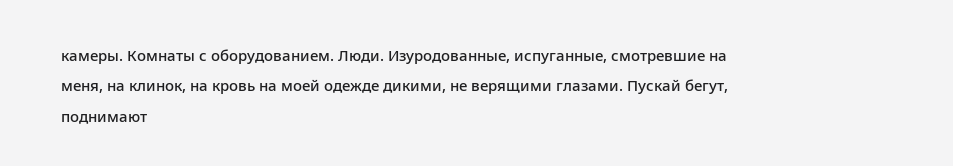камеры. Комнаты с оборудованием. Люди. Изуродованные, испуганные, смотревшие на меня, на клинок, на кровь на моей одежде дикими, не верящими глазами. Пускай бегут, поднимают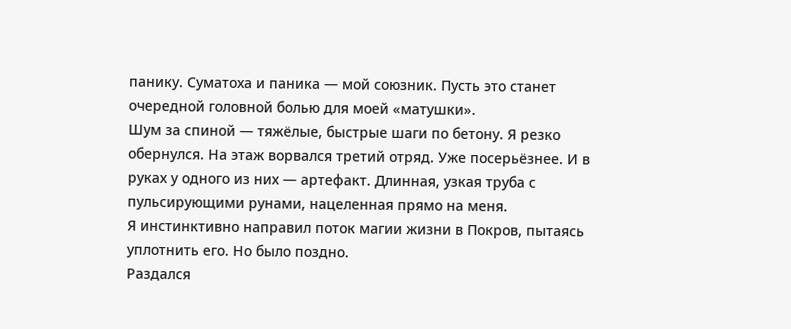панику. Суматоха и паника — мой союзник. Пусть это станет очередной головной болью для моей «матушки».
Шум за спиной — тяжёлые, быстрые шаги по бетону. Я резко обернулся. На этаж ворвался третий отряд. Уже посерьёзнее. И в руках у одного из них — артефакт. Длинная, узкая труба с пульсирующими рунами, нацеленная прямо на меня.
Я инстинктивно направил поток магии жизни в Покров, пытаясь уплотнить его. Но было поздно.
Раздался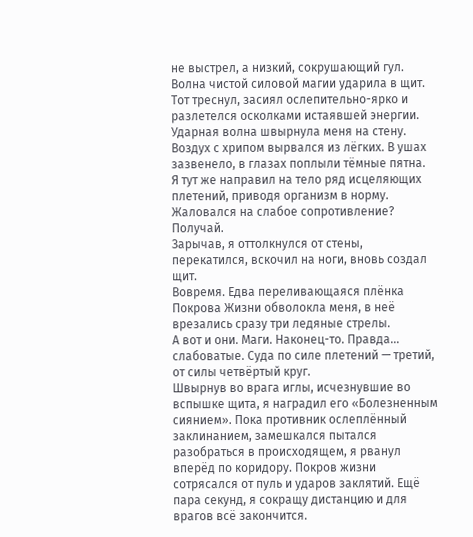не выстрел, а низкий, сокрушающий гул. Волна чистой силовой магии ударила в щит. Тот треснул, засиял ослепительно-ярко и разлетелся осколками истаявшей энергии. Ударная волна швырнула меня на стену. Воздух с хрипом вырвался из лёгких. В ушах зазвенело, в глазах поплыли тёмные пятна.
Я тут же направил на тело ряд исцеляющих плетений, приводя организм в норму.
Жаловался на слабое сопротивление? Получай.
Зарычав, я оттолкнулся от стены, перекатился, вскочил на ноги, вновь создал щит.
Вовремя. Едва переливающаяся плёнка Покрова Жизни обволокла меня, в неё врезались сразу три ледяные стрелы.
А вот и они. Маги. Наконец-то. Правда… слабоватые. Суда по силе плетений — третий, от силы четвёртый круг.
Швырнув во врага иглы, исчезнувшие во вспышке щита, я наградил его «Болезненным сиянием». Пока противник ослеплённый заклинанием, замешкался пытался разобраться в происходящем, я рванул вперёд по коридору. Покров жизни сотрясался от пуль и ударов заклятий. Ещё пара секунд, я сокращу дистанцию и для врагов всё закончится.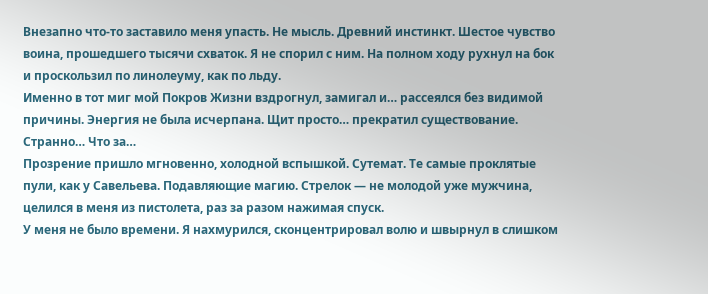Внезапно что-то заставило меня упасть. Не мысль. Древний инстинкт. Шестое чувство воина, прошедшего тысячи схваток. Я не спорил с ним. На полном ходу рухнул на бок и проскользил по линолеуму, как по льду.
Именно в тот миг мой Покров Жизни вздрогнул, замигал и… рассеялся без видимой причины. Энергия не была исчерпана. Щит просто… прекратил существование.
Странно… Что за…
Прозрение пришло мгновенно, холодной вспышкой. Сутемат. Те самые проклятые пули, как у Савельева. Подавляющие магию. Стрелок — не молодой уже мужчина, целился в меня из пистолета, раз за разом нажимая спуск.
У меня не было времени. Я нахмурился, сконцентрировал волю и швырнул в слишком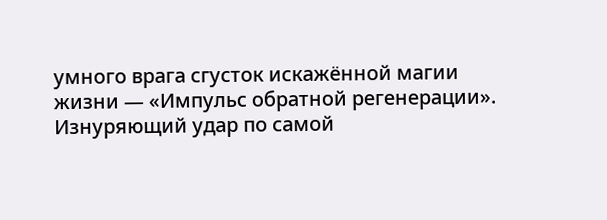умного врага сгусток искажённой магии жизни — «Импульс обратной регенерации». Изнуряющий удар по самой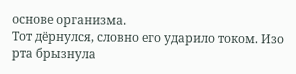основе организма.
Тот дёрнулся, словно его ударило током. Изо рта брызнула